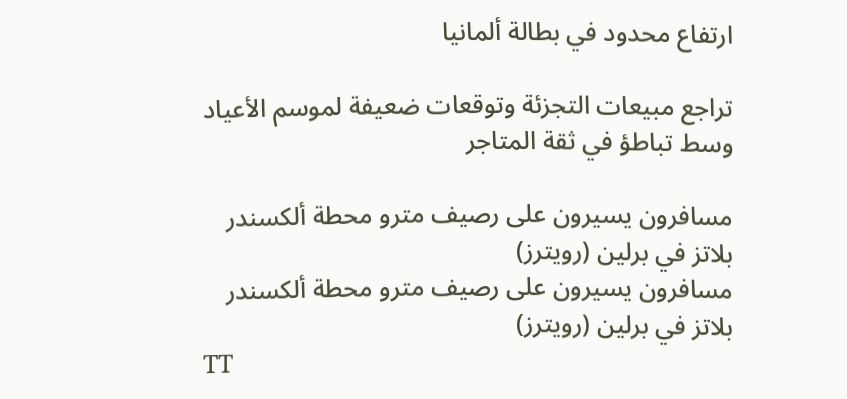ارتفاع محدود في بطالة ألمانيا

تراجع مبيعات التجزئة وتوقعات ضعيفة لموسم الأعياد وسط تباطؤ في ثقة المتاجر

مسافرون يسيرون على رصيف مترو محطة ألكسندر بلاتز في برلين (رويترز)
مسافرون يسيرون على رصيف مترو محطة ألكسندر بلاتز في برلين (رويترز)
TT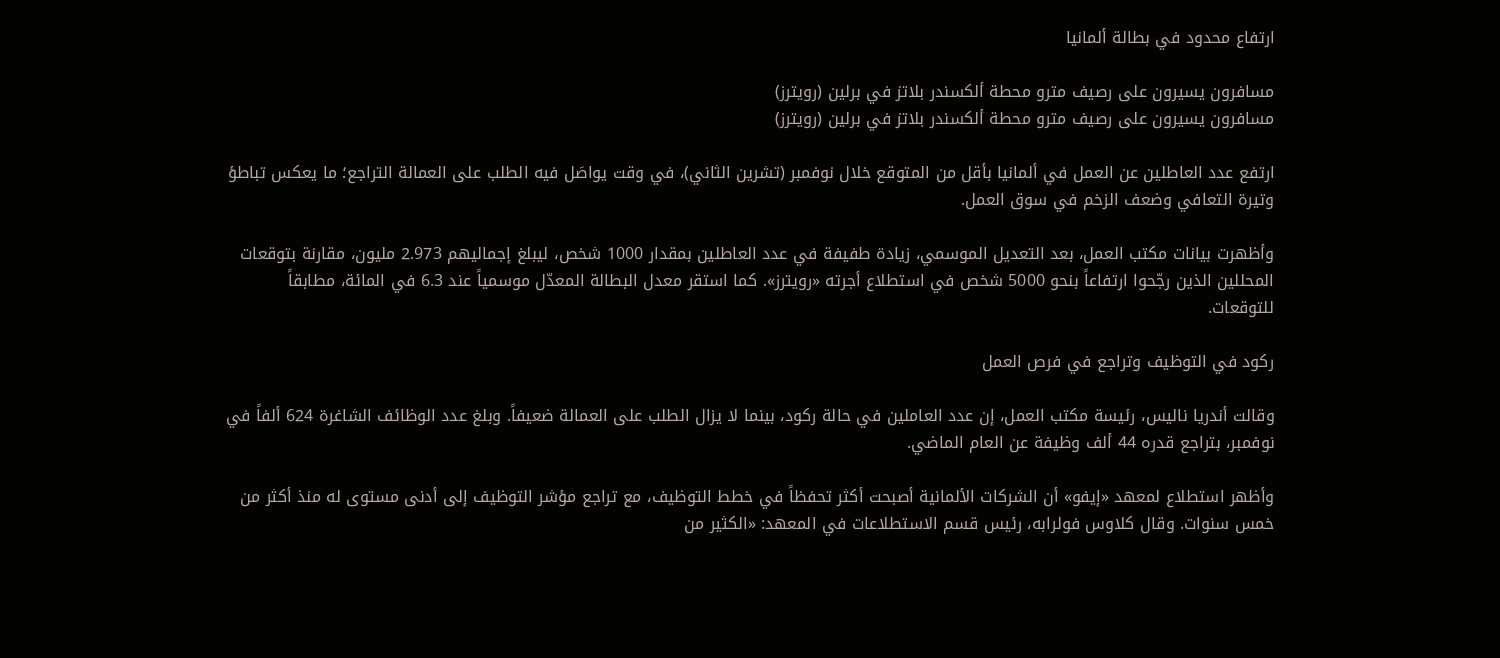ارتفاع محدود في بطالة ألمانيا

مسافرون يسيرون على رصيف مترو محطة ألكسندر بلاتز في برلين (رويترز)
مسافرون يسيرون على رصيف مترو محطة ألكسندر بلاتز في برلين (رويترز)

ارتفع عدد العاطلين عن العمل في ألمانيا بأقل من المتوقع خلال نوفمبر (تشرين الثاني)، في وقت يواصَل فيه الطلب على العمالة التراجع؛ ما يعكس تباطؤ وتيرة التعافي وضعف الزخم في سوق العمل.

وأظهرت بيانات مكتب العمل، بعد التعديل الموسمي، زيادة طفيفة في عدد العاطلين بمقدار 1000 شخص، ليبلغ إجماليهم 2.973 مليون، مقارنة بتوقعات المحللين الذين رجّحوا ارتفاعاً بنحو 5000 شخص في استطلاع أجرته «رويترز». كما استقر معدل البطالة المعدّل موسمياً عند 6.3 في المائة، مطابقاً للتوقعات.

ركود في التوظيف وتراجع في فرص العمل

وقالت أندريا ناليس، رئيسة مكتب العمل، إن عدد العاملين في حالة ركود، بينما لا يزال الطلب على العمالة ضعيفاً. وبلغ عدد الوظائف الشاغرة 624 ألفاً في نوفمبر، بتراجع قدره 44 ألف وظيفة عن العام الماضي.

وأظهر استطلاع لمعهد «إيفو» أن الشركات الألمانية أصبحت أكثر تحفظاً في خطط التوظيف، مع تراجع مؤشر التوظيف إلى أدنى مستوى له منذ أكثر من خمس سنوات. وقال كلاوس فولرابه، رئيس قسم الاستطلاعات في المعهد: «الكثير من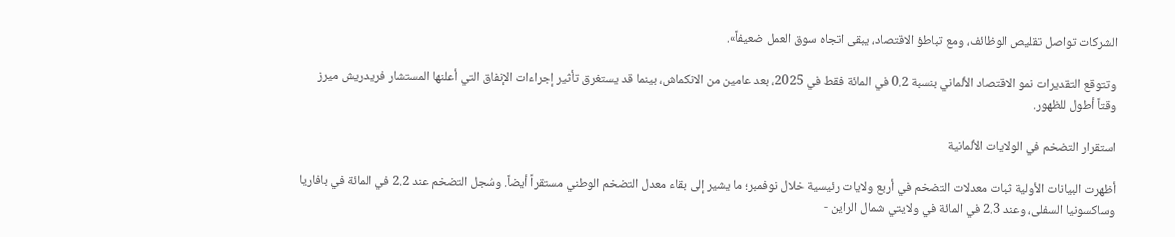الشركات تواصل تقليص الوظائف، ومع تباطؤ الاقتصاد، يبقى اتجاه سوق العمل ضعيفاً».

وتتوقع التقديرات نمو الاقتصاد الألماني بنسبة 0.2 في المائة فقط في 2025، بعد عامين من الانكماش، بينما قد يستغرق تأثير إجراءات الإنفاق التي أعلنها المستشار فريدريش ميرز وقتاً أطول للظهور.

استقرار التضخم في الولايات الألمانية

أظهرت البيانات الأولية ثبات معدلات التضخم في أربع ولايات رئيسية خلال نوفمبر؛ ما يشير إلى بقاء معدل التضخم الوطني مستقراً أيضاً. وسُجل التضخم عند 2.2 في المائة في بافاريا وساكسونيا السفلى، وعند 2.3 في المائة في ولايتي شمال الراين -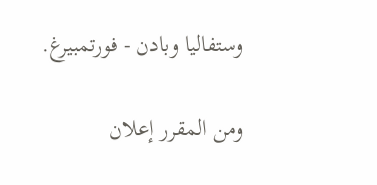وستفاليا وبادن - فورتمبيرغ.

ومن المقرر إعلان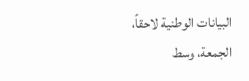البيانات الوطنية لاحقاً، الجمعة، وسط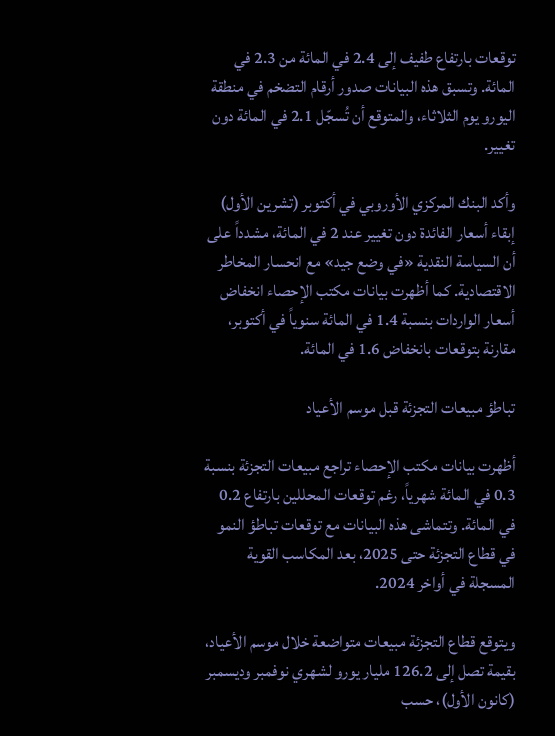توقعات بارتفاع طفيف إلى 2.4 في المائة من 2.3 في المائة. وتسبق هذه البيانات صدور أرقام التضخم في منطقة اليورو يوم الثلاثاء، والمتوقع أن تُسجّل 2.1 في المائة دون تغيير.

وأكد البنك المركزي الأوروبي في أكتوبر (تشرين الأول) إبقاء أسعار الفائدة دون تغيير عند 2 في المائة، مشدداً على أن السياسة النقدية «في وضع جيد» مع انحسار المخاطر الاقتصادية. كما أظهرت بيانات مكتب الإحصاء انخفاض أسعار الواردات بنسبة 1.4 في المائة سنوياً في أكتوبر، مقارنة بتوقعات بانخفاض 1.6 في المائة.

تباطؤ مبيعات التجزئة قبل موسم الأعياد

أظهرت بيانات مكتب الإحصاء تراجع مبيعات التجزئة بنسبة 0.3 في المائة شهرياً، رغم توقعات المحللين بارتفاع 0.2 في المائة. وتتماشى هذه البيانات مع توقعات تباطؤ النمو في قطاع التجزئة حتى 2025، بعد المكاسب القوية المسجلة في أواخر 2024.

ويتوقع قطاع التجزئة مبيعات متواضعة خلال موسم الأعياد، بقيمة تصل إلى 126.2 مليار يورو لشهري نوفمبر وديسمبر (كانون الأول)، حسب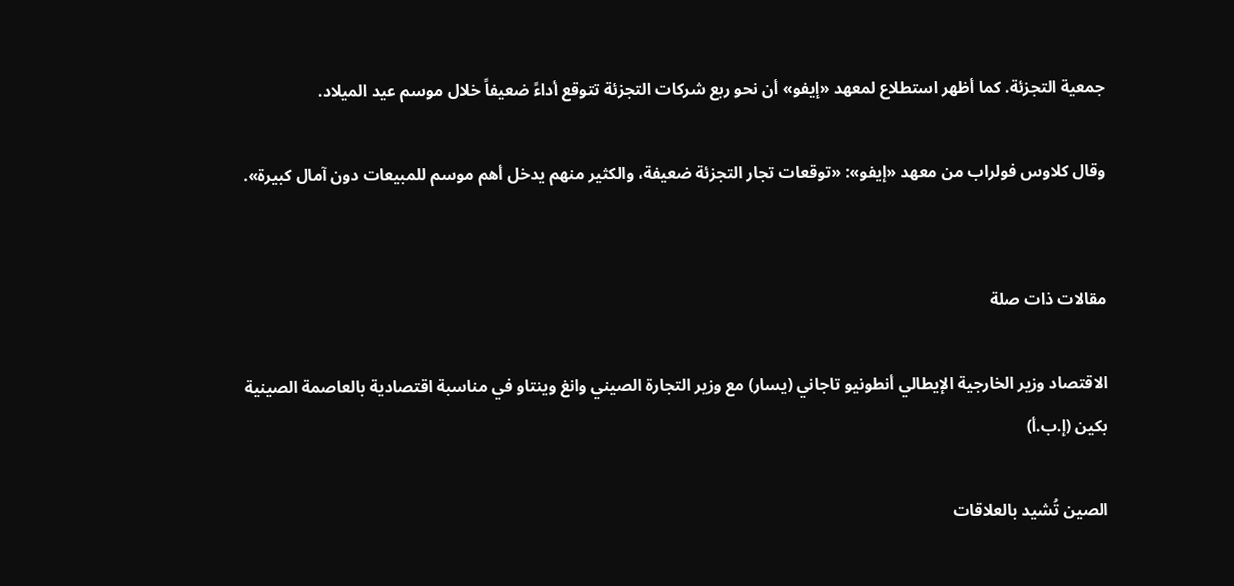جمعية التجزئة. كما أظهر استطلاع لمعهد «إيفو» أن نحو ربع شركات التجزئة تتوقع أداءً ضعيفاً خلال موسم عيد الميلاد.

وقال كلاوس فولراب من معهد «إيفو»: «توقعات تجار التجزئة ضعيفة، والكثير منهم يدخل أهم موسم للمبيعات دون آمال كبيرة».


مقالات ذات صلة

الاقتصاد وزير الخارجية الإيطالي أنطونيو تاجاني (يسار) مع وزير التجارة الصيني وانغ وينتاو في مناسبة اقتصادية بالعاصمة الصينية بكين (إ.ب.أ)

الصين تُشيد بالعلاقات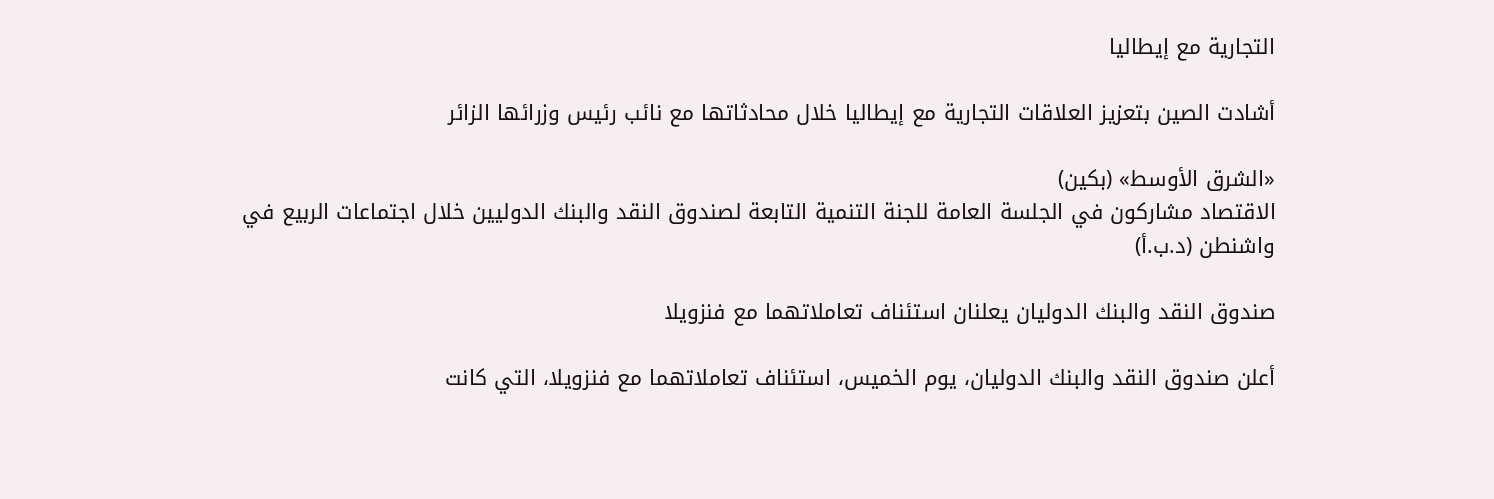التجارية مع إيطاليا

أشادت الصين بتعزيز العلاقات التجارية مع إيطاليا خلال محادثاتها مع نائب رئيس وزرائها الزائر

«الشرق الأوسط» (بكين)
الاقتصاد مشاركون في الجلسة العامة للجنة التنمية التابعة لصندوق النقد والبنك الدوليين خلال اجتماعات الربيع في واشنطن (د.ب.أ)

صندوق النقد والبنك الدوليان يعلنان استئناف تعاملاتهما مع فنزويلا

أعلن صندوق النقد والبنك الدوليان، يوم الخميس، استئناف تعاملاتهما مع فنزويلا، التي كانت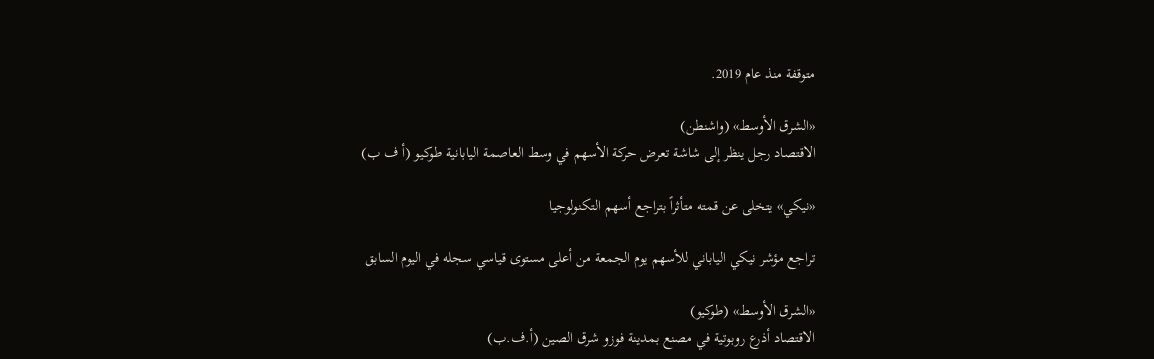متوقفة منذ عام 2019.

«الشرق الأوسط» (واشنطن)
الاقتصاد رجل ينظر إلى شاشة تعرض حركة الأسهم في وسط العاصمة اليابانية طوكيو (أ ف ب)

«نيكي» يتخلى عن قمته متأثراً بتراجع أسهم التكنولوجيا

تراجع مؤشر نيكي الياباني للأسهم يوم الجمعة من أعلى مستوى قياسي سجله في اليوم السابق

«الشرق الأوسط» (طوكيو)
الاقتصاد أذرع روبوتية في مصنع بمدينة فوزو شرق الصين (أ.ف.ب)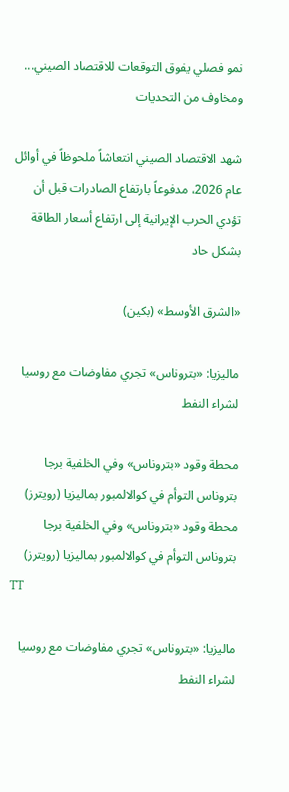نمو فصلي يفوق التوقعات للاقتصاد الصيني... ومخاوف من التحديات

شهد الاقتصاد الصيني انتعاشاً ملحوظاً في أوائل عام 2026، مدفوعاً بارتفاع الصادرات قبل أن تؤدي الحرب الإيرانية إلى ارتفاع أسعار الطاقة بشكل حاد

«الشرق الأوسط» (بكين)

ماليزيا: «بتروناس» تجري مفاوضات مع روسيا لشراء النفط

محطة وقود «بتروناس» وفي الخلفية برجا بتروناس التوأم في كوالالمبور بماليزيا (رويترز)
محطة وقود «بتروناس» وفي الخلفية برجا بتروناس التوأم في كوالالمبور بماليزيا (رويترز)
TT

ماليزيا: «بتروناس» تجري مفاوضات مع روسيا لشراء النفط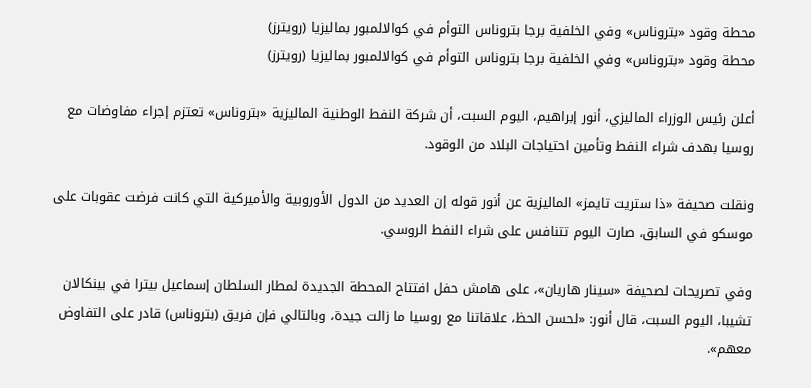محطة وقود «بتروناس» وفي الخلفية برجا بتروناس التوأم في كوالالمبور بماليزيا (رويترز)
محطة وقود «بتروناس» وفي الخلفية برجا بتروناس التوأم في كوالالمبور بماليزيا (رويترز)

أعلن رئيس الوزراء الماليزي، أنور إبراهيم، اليوم السبت، أن شركة النفط الوطنية الماليزية «بتروناس» تعتزم إجراء مفاوضات مع روسيا بهدف شراء النفط وتأمين احتياجات البلاد من الوقود.

ونقلت صحيفة «ذا ستريت تايمز» الماليزية عن أنور قوله إن العديد من الدول الأوروبية والأميركية التي كانت فرضت عقوبات على موسكو في السابق، صارت اليوم تتنافس على شراء النفط الروسي.

وفي تصريحات لصحيفة «سينار هاريان»، على هامش حفل افتتاح المحطة الجديدة لمطار السلطان إسماعيل بيترا في بينكالان تشيبا، اليوم السبت، قال أنور: «لحسن الحظ، علاقاتنا مع روسيا ما زالت جيدة، وبالتالي فإن فريق (بتروناس) قادر على التفاوض معهم».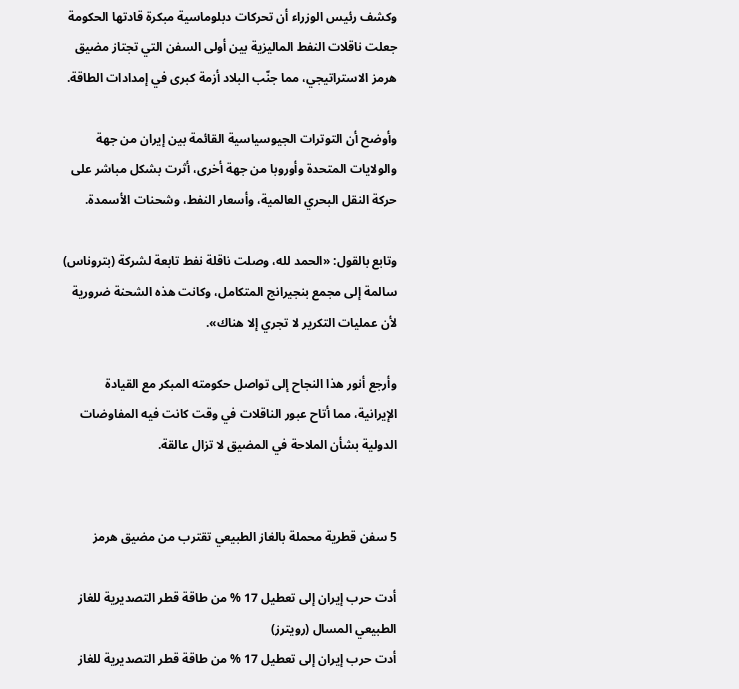وكشف رئيس الوزراء أن تحركات دبلوماسية مبكرة قادتها الحكومة جعلت ناقلات النفط الماليزية بين أولى السفن التي تجتاز مضيق هرمز الاستراتيجي، مما جنّب البلاد أزمة كبرى في إمدادات الطاقة.

وأوضح أن التوترات الجيوسياسية القائمة بين إيران من جهة والولايات المتحدة وأوروبا من جهة أخرى، أثرت بشكل مباشر على حركة النقل البحري العالمية، وأسعار النفط، وشحنات الأسمدة.

وتابع بالقول: «الحمد لله، وصلت ناقلة نفط تابعة لشركة (بتروناس) سالمة إلى مجمع بنجيرانج المتكامل، وكانت هذه الشحنة ضرورية لأن عمليات التكرير لا تجري إلا هناك».

وأرجع أنور هذا النجاح إلى تواصل حكومته المبكر مع القيادة الإيرانية، مما أتاح عبور الناقلات في وقت كانت فيه المفاوضات الدولية بشأن الملاحة في المضيق لا تزال عالقة.


5 سفن قطرية محملة بالغاز الطبيعي تقترب من مضيق هرمز

أدت حرب إيران إلى تعطيل 17 % من طاقة قطر التصديرية للغاز الطبيعي المسال (رويترز)
أدت حرب إيران إلى تعطيل 17 % من طاقة قطر التصديرية للغاز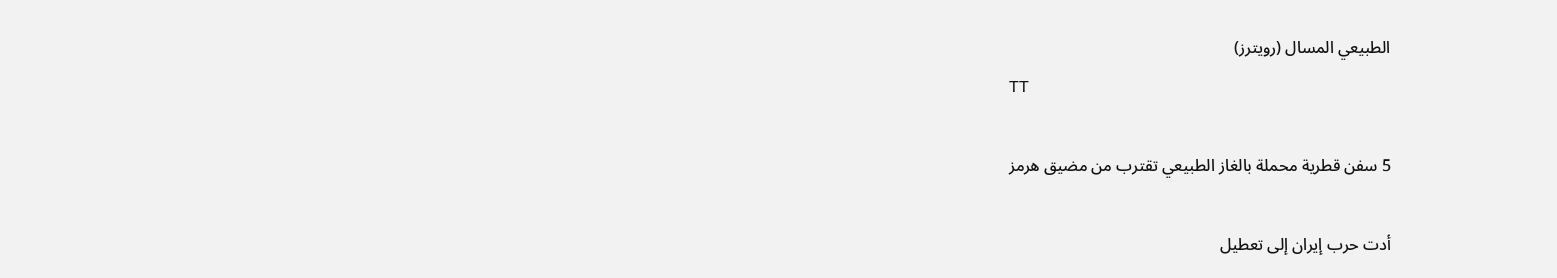الطبيعي المسال (رويترز)
TT

5 سفن قطرية محملة بالغاز الطبيعي تقترب من مضيق هرمز

أدت حرب إيران إلى تعطيل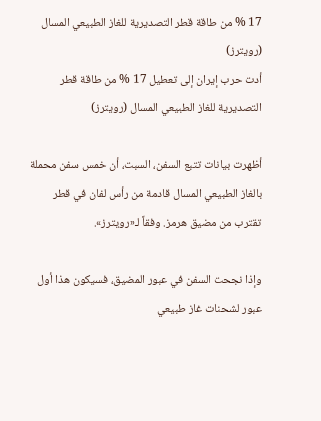17 % من طاقة قطر التصديرية للغاز الطبيعي المسال (رويترز)
أدت حرب إيران إلى تعطيل 17 % من طاقة قطر التصديرية للغاز الطبيعي المسال (رويترز)

أظهرت بيانات تتبع السفن، السبت، أن خمس سفن محملة بالغاز الطبيعي المسال قادمة من رأس لفان في قطر تقترب من مضيق هرمز. وفقاً لـ«رويترز».

وإذا نجحت السفن في عبور المضيق، فسيكون هذا أول عبور لشحنات غاز طبيعي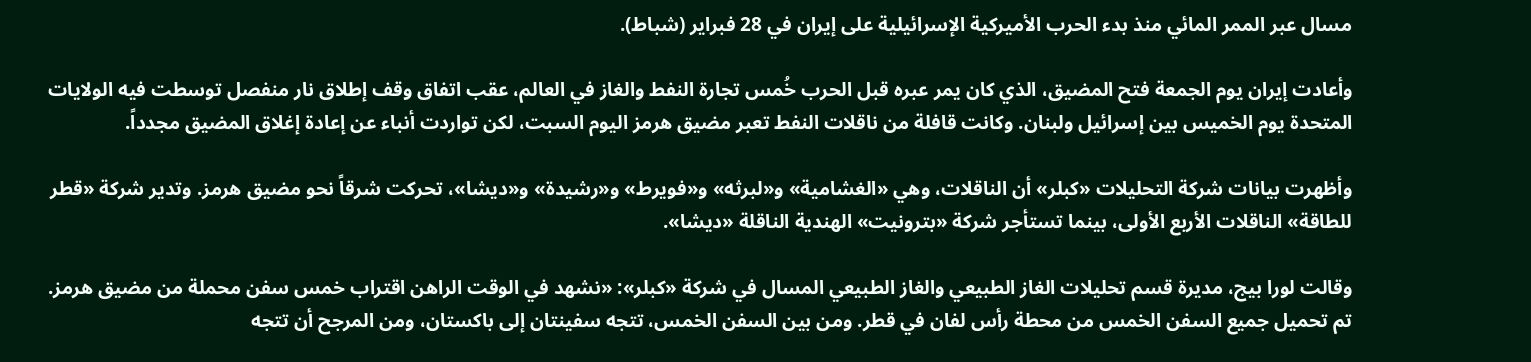مسال عبر الممر المائي منذ بدء الحرب الأميركية الإسرائيلية على إيران في 28 فبراير (شباط).

وأعادت إيران يوم الجمعة فتح المضيق، الذي كان يمر عبره قبل الحرب خُمس تجارة النفط والغاز في العالم، عقب اتفاق وقف إطلاق نار منفصل توسطت فيه الولايات المتحدة يوم الخميس بين إسرائيل ولبنان. وكانت قافلة من ناقلات النفط تعبر مضيق هرمز اليوم السبت، لكن تواردت أنباء عن إعادة إغلاق المضيق مجدداً.

وأظهرت بيانات شركة التحليلات «كبلر» أن الناقلات، وهي «الغشامية» و«لبرثه» و«فويرط» و«رشيدة» و«ديشا»، تحركت شرقاً نحو مضيق هرمز. وتدير شركة «قطر للطاقة» الناقلات الأربع الأولى، بينما تستأجر شركة «بترونيت» الهندية الناقلة «ديشا».

وقالت لورا بيج، مديرة قسم تحليلات الغاز الطبيعي والغاز الطبيعي المسال في شركة «كبلر»: «نشهد في الوقت الراهن اقتراب خمس سفن محملة من مضيق هرمز. تم تحميل جميع السفن الخمس من محطة رأس لفان في قطر. ومن بين السفن الخمس، تتجه سفينتان إلى باكستان، ومن المرجح أن تتجه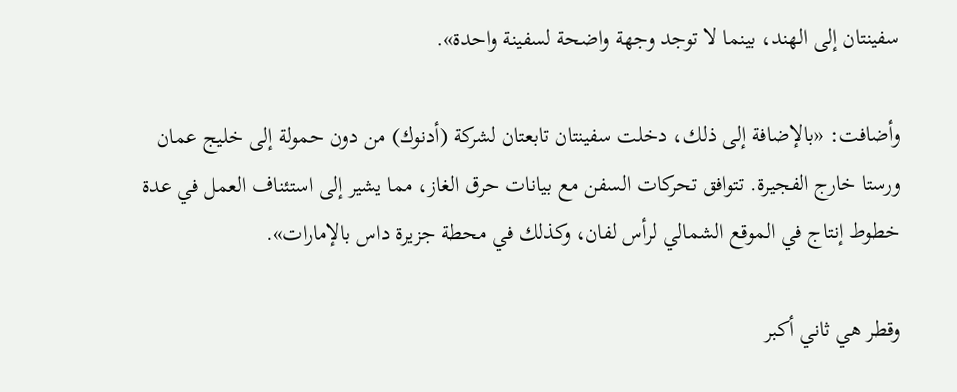سفينتان إلى الهند، بينما لا توجد وجهة واضحة لسفينة واحدة».

وأضافت: «بالإضافة إلى ذلك، دخلت سفينتان تابعتان لشركة (أدنوك) من دون حمولة إلى خليج عمان ورستا خارج الفجيرة. تتوافق تحركات السفن مع بيانات حرق الغاز، مما يشير إلى استئناف العمل في عدة خطوط إنتاج في الموقع الشمالي لرأس لفان، وكذلك في محطة جزيرة داس بالإمارات».

وقطر هي ثاني أكبر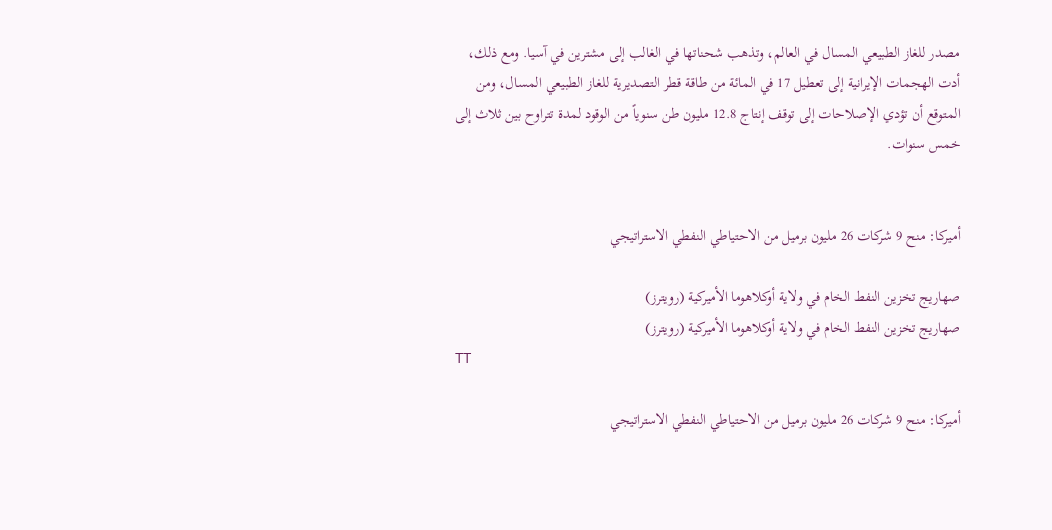مصدر للغاز الطبيعي المسال في العالم، وتذهب شحناتها في الغالب إلى مشترين في آسيا. ومع ذلك، أدت الهجمات الإيرانية إلى تعطيل 17 في المائة من طاقة قطر التصديرية للغاز الطبيعي المسال، ومن المتوقع أن تؤدي الإصلاحات إلى توقف إنتاج 12.8 مليون طن سنوياً من الوقود لمدة تتراوح بين ثلاث إلى خمس سنوات.


أميركا: منح 9 شركات 26 مليون برميل من الاحتياطي النفطي الاستراتيجي

صهاريج تخزين النفط الخام في ولاية أوكلاهوما الأميركية (رويترز)
صهاريج تخزين النفط الخام في ولاية أوكلاهوما الأميركية (رويترز)
TT

أميركا: منح 9 شركات 26 مليون برميل من الاحتياطي النفطي الاستراتيجي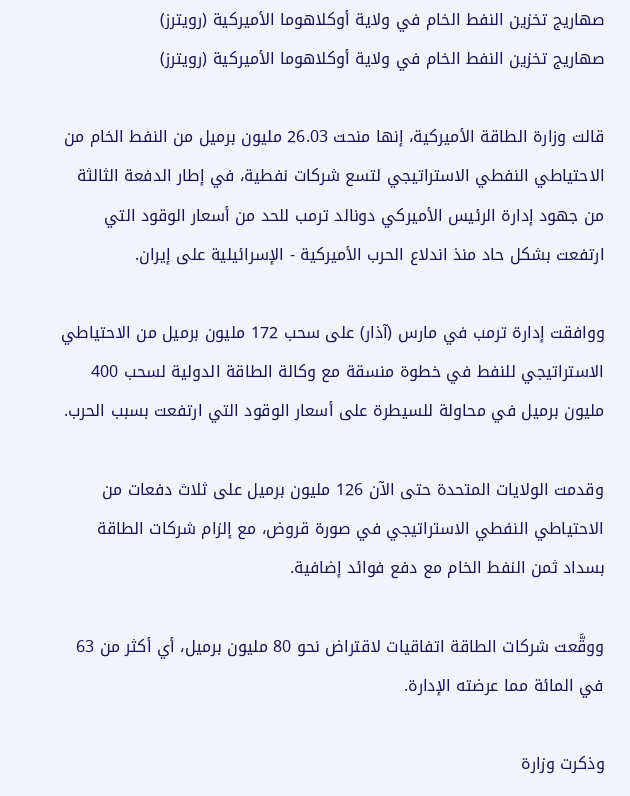صهاريج تخزين النفط الخام في ولاية أوكلاهوما الأميركية (رويترز)
صهاريج تخزين النفط الخام في ولاية أوكلاهوما الأميركية (رويترز)

قالت وزارة الطاقة الأميركية، إنها منحت 26.03 مليون برميل من النفط الخام من الاحتياطي النفطي الاستراتيجي لتسع شركات نفطية، في إطار الدفعة الثالثة من جهود إدارة الرئيس الأميركي دونالد ترمب للحد من أسعار الوقود التي ارتفعت بشكل حاد منذ اندلاع الحرب الأميركية - الإسرائيلية على إيران.

ووافقت إدارة ترمب في مارس (آذار) على سحب 172 مليون برميل من الاحتياطي الاستراتيجي للنفط في خطوة منسقة مع وكالة الطاقة الدولية لسحب 400 مليون برميل في محاولة للسيطرة على أسعار الوقود التي ارتفعت بسبب الحرب.

وقدمت الولايات المتحدة حتى الآن 126 مليون برميل على ثلاث دفعات من الاحتياطي النفطي الاستراتيجي في صورة قروض، مع إلزام شركات الطاقة بسداد ثمن النفط الخام مع دفع فوائد إضافية.

ووقَّعت شركات الطاقة اتفاقيات لاقتراض نحو 80 مليون برميل، أي أكثر من 63 في المائة مما عرضته الإدارة.

وذكرت وزارة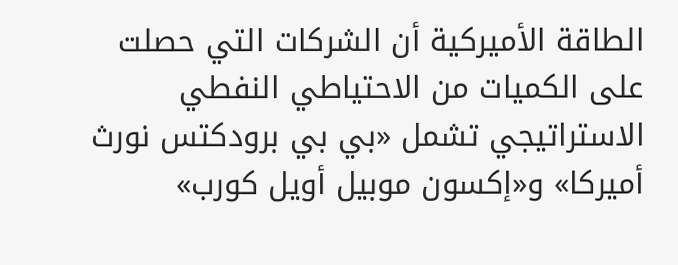الطاقة الأميركية أن الشركات التي حصلت على الكميات من الاحتياطي النفطي الاستراتيجي تشمل «بي بي برودكتس نورث أميركا» و«إكسون موبيل أويل كورب»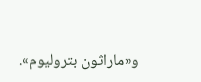و«ماراثون بتروليوم».